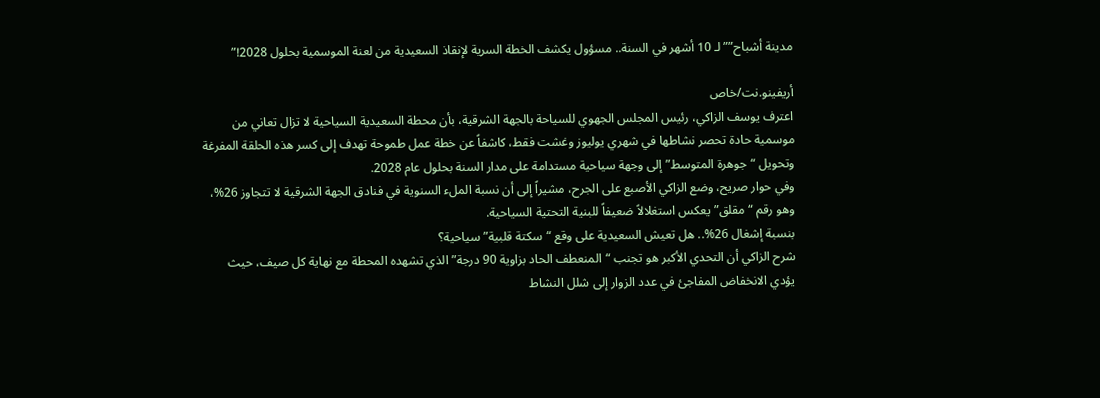مدينة أشباح”” لـ 10 أشهر في السنة.. مسؤول يكشف الخطة السرية لإنقاذ السعيدية من لعنة الموسمية بحلول 2028!”

أريفينو.نت/خاص
اعترف يوسف الزاكي، رئيس المجلس الجهوي للسياحة بالجهة الشرقية، بأن محطة السعيدية السياحية لا تزال تعاني من موسمية حادة تحصر نشاطها في شهري يوليوز وغشت فقط، كاشفاً عن خطة عمل طموحة تهدف إلى كسر هذه الحلقة المفرغة وتحويل “جوهرة المتوسط” إلى وجهة سياحية مستدامة على مدار السنة بحلول عام 2028.
وفي حوار صريح، وضع الزاكي الأصبع على الجرح، مشيراً إلى أن نسبة الملء السنوية في فنادق الجهة الشرقية لا تتجاوز 26%، وهو رقم “مقلق” يعكس استغلالاً ضعيفاً للبنية التحتية السياحية.
بنسبة إشغال 26%.. هل تعيش السعيدية على وقع “سكتة قلبية” سياحية؟
شرح الزاكي أن التحدي الأكبر هو تجنب “المنعطف الحاد بزاوية 90 درجة” الذي تشهده المحطة مع نهاية كل صيف، حيث يؤدي الانخفاض المفاجئ في عدد الزوار إلى شلل النشاط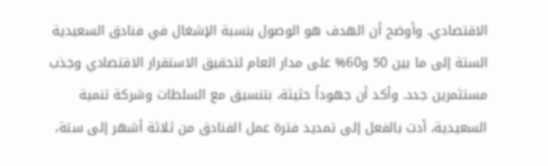الاقتصادي. وأوضح أن الهدف هو الوصول بنسبة الإشغال في فنادق السعيدية الستة إلى ما بين 50 و60% على مدار العام لتحقيق الاستقرار الاقتصادي وجذب مستثمرين جدد. وأكد أن جهوداً حثيثة، بتنسيق مع السلطات وشركة تنمية السعيدية، أدت بالفعل إلى تمديد فترة عمل الفنادق من ثلاثة أشهر إلى ستة،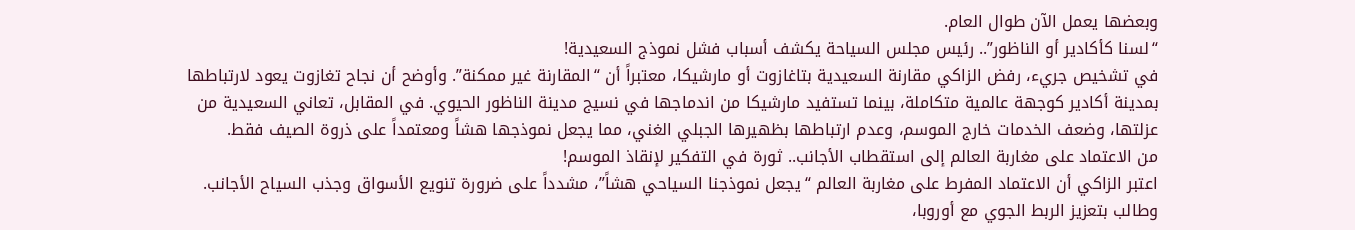وبعضها يعمل الآن طوال العام.
“لسنا كأكادير أو الناظور”.. رئيس مجلس السياحة يكشف أسباب فشل نموذج السعيدية!
في تشخيص جريء، رفض الزاكي مقارنة السعيدية بتاغازوت أو مارشيكا، معتبراً أن “المقارنة غير ممكنة”. وأوضح أن نجاح تغازوت يعود لارتباطها بمدينة أكادير كوجهة عالمية متكاملة، بينما تستفيد مارشيكا من اندماجها في نسيج مدينة الناظور الحيوي. في المقابل، تعاني السعيدية من عزلتها، وضعف الخدمات خارج الموسم، وعدم ارتباطها بظهيرها الجبلي الغني، مما يجعل نموذجها هشاً ومعتمداً على ذروة الصيف فقط.
من الاعتماد على مغاربة العالم إلى استقطاب الأجانب.. ثورة في التفكير لإنقاذ الموسم!
اعتبر الزاكي أن الاعتماد المفرط على مغاربة العالم “يجعل نموذجنا السياحي هشاً”، مشدداً على ضرورة تنويع الأسواق وجذب السياح الأجانب. وطالب بتعزيز الربط الجوي مع أوروبا،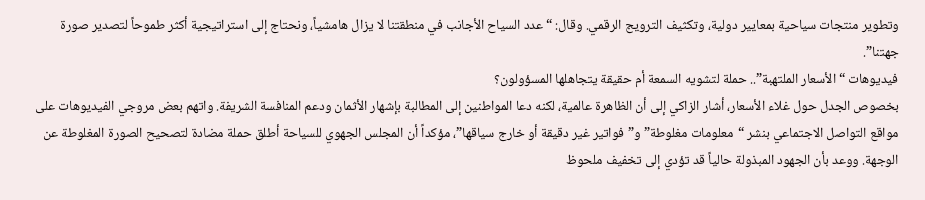وتطوير منتجات سياحية بمعايير دولية، وتكثيف الترويج الرقمي. وقال: “عدد السياح الأجانب في منطقتنا لا يزال هامشياً، ونحتاج إلى استراتيجية أكثر طموحاً لتصدير صورة جهتنا”.
فيديوهات “الأسعار الملتهبة”.. حملة لتشويه السمعة أم حقيقة يتجاهلها المسؤولون؟
بخصوص الجدل حول غلاء الأسعار، أشار الزاكي إلى أن الظاهرة عالمية، لكنه دعا المواطنين إلى المطالبة بإشهار الأثمان ودعم المنافسة الشريفة. واتهم بعض مروجي الفيديوهات على مواقع التواصل الاجتماعي بنشر “معلومات مغلوطة” و”فواتير غير دقيقة أو خارج سياقها”، مؤكداً أن المجلس الجهوي للسياحة أطلق حملة مضادة لتصحيح الصورة المغلوطة عن الوجهة. ووعد بأن الجهود المبذولة حالياً قد تؤدي إلى تخفيف ملحوظ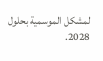لمشكل الموسمية بحلول 2028.